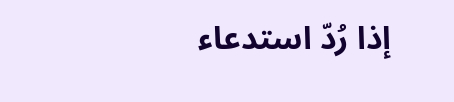إذا رُدّ استدعاء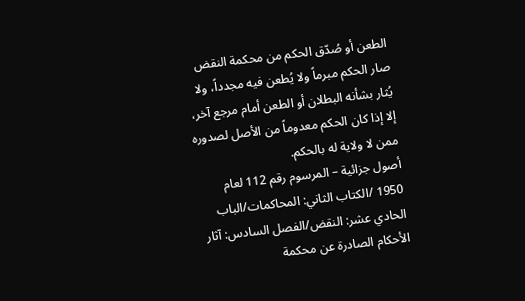الطعن أو صُدّق الحكم من محكمة النقض صار الحكم مبرماً ولا يُطعن فيه مجدداً، ولا يُثار بشأنه البطلان أو الطعن أمام مرجع آخر، إلا إذا كان الحكم معدوماً من الأصل لصدوره ممن لا ولاية له بالحكم.
أصول جزائية – المرسوم رقم 112 لعام 1950 /الكتاب الثاني: المحاكمات/الباب الحادي عشر: النقض/الفصل السادس: آثار الأحكام الصادرة عن محكمة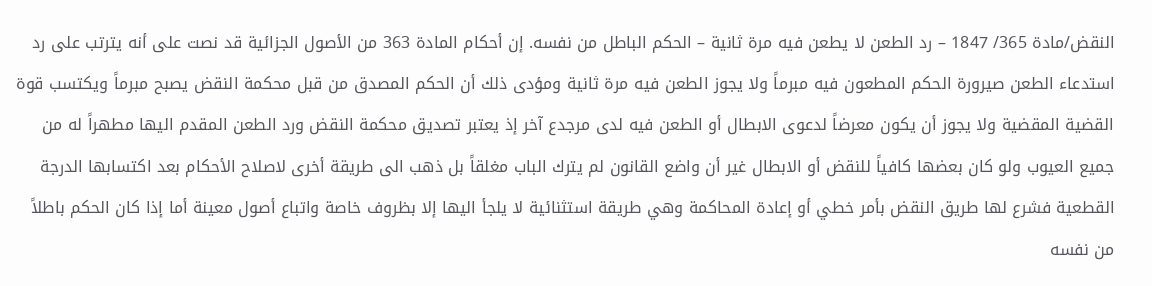النقض/مادة 365/ 1847 – رد الطعن لا يطعن فيه مرة ثانية – الحكم الباطل من نفسه. إن أحكام المادة 363 من الأصول الجزائية قد نصت على أنه يترتب على رد استدعاء الطعن صيرورة الحكم المطعون فيه مبرماً ولا يجوز الطعن فيه مرة ثانية ومؤدى ذلك أن الحكم المصدق من قبل محكمة النقض يصبح مبرماً ويكتسب قوة القضية المقضية ولا يجوز أن يكون معرضاً لدعوى الابطال أو الطعن فيه لدى مرجدع آخر إذ يعتبر تصديق محكمة النقض ورد الطعن المقدم اليها مطهراً له من جميع العيوب ولو كان بعضها كافياً للنقض أو الابطال غير أن واضع القانون لم يترك الباب مغلقاً بل ذهب الى طريقة أخرى لاصلاح الأحكام بعد اكتسابها الدرجة القطعية فشرع لها طريق النقض بأمر خطي أو إعادة المحاكمة وهي طريقة استثنائية لا يلجأ اليها إلا بظروف خاصة واتباع أصول معينة أما إذا كان الحكم باطلاً من نفسه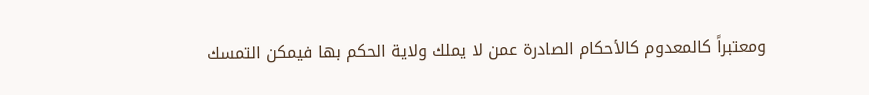ومعتبراً كالمعدوم كالأحكام الصادرة عمن لا يملك ولاية الحكم بها فيمكن التمسك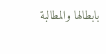بابطالها والمطالبة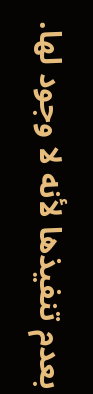بعدم تنفيذها لأنه لا وجود لها.